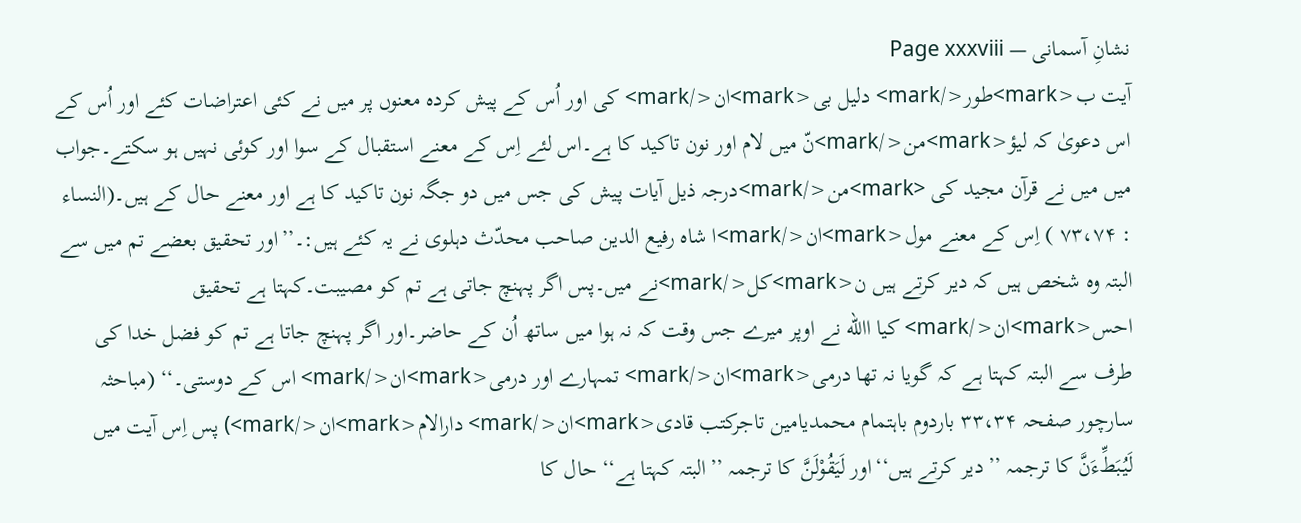نشانِ آسمانی — Page xxxviii
آیت ب<mark>طور</mark> دلیل بی<mark>ان</mark> کی اور اُس کے پیش کردہ معنوں پر میں نے کئی اعتراضات کئے اور اُس کے اس دعویٰ کہ لیؤ<mark>من</mark>نّ میں لام اور نون تاکید کا ہے۔اس لئے اِس کے معنے استقبال کے سوا اور کوئی نہیں ہو سکتے۔جواب میں میں نے قرآن مجید کی <mark>من</mark>درجہ ذیل آیات پیش کی جس میں دو جگہ نون تاکید کا ہے اور معنے حال کے ہیں۔(النساء : ۷۳،۷۴ ) اِس کے معنے مول<mark>ان</mark>ا شاہ رفیع الدین صاحب محدّث دہلوی نے یہ کئے ہیں:۔’’اور تحقیق بعضے تم میں سے البتہ وہ شخص ہیں کہ دیر کرتے ہیں ن<mark>کل</mark>نے میں۔پس اگر پہنچ جاتی ہے تم کو مصیبت۔کہتا ہے تحقیق احس<mark>ان</mark> کیا االله نے اوپر میرے جس وقت کہ نہ ہوا میں ساتھ اُن کے حاضر۔اور اگر پہنچ جاتا ہے تم کو فضل خدا کی طرف سے البتہ کہتا ہے کہ گویا نہ تھا درمی<mark>ان</mark> تمہارے اور درمی<mark>ان</mark> اس کے دوستی۔‘‘ (مباحثہ سارچور صفحہ ۳۳،۳۴ باردوم باہتمام محمدیامین تاجرکتب قادی<mark>ان</mark> دارالام<mark>ان</mark>) پس اِس آیت میں لَیُبَطِّءَنَّ کا ترجمہ ’’دیر کرتے ہیں‘‘اور لَیَقُوْلَنَّ کا ترجمہ ’’البتہ کہتا ہے‘‘ حال کا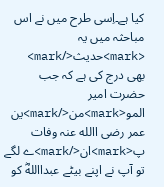کیا ہے۔اِسی طرح میں نے اس مباحثہ میں یہ <mark>حدیث</mark> بھی درج کی ہے کہ جب حضرت امیر المو<mark>من</mark>ین عمر رضی االله عنہ وفات پ<mark>ان</mark>ے لگے تو آپ نے اپنے بیٹے عبدااللهؓ کو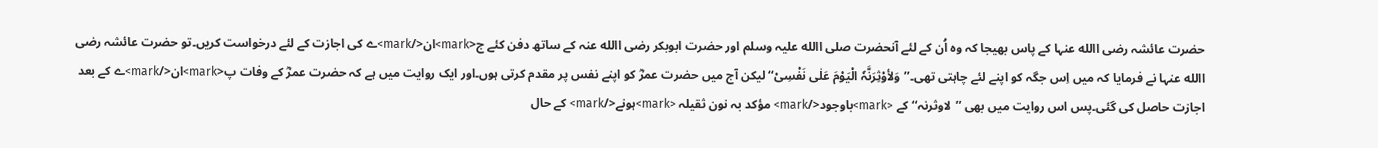حضرت عائشہ رضی االله عنہا کے پاس بھیجا کہ وہ اُن کے لئے آنحضرت صلی االله علیہ وسلم اور حضرت ابوبکر رضی االله عنہ کے ساتھ دفن کئے ج<mark>ان</mark>ے کی اجازت کے لئے درخواست کریں۔تو حضرت عائشہ رضی االله عنہا نے فرمایا کہ میں اِس جگہ کو اپنے لئے چاہتی تھی۔’’وَلأوْثِرَنَّہٗ الْیَوْمَ عَلٰی نَفْسِیْ‘‘ لیکن آج میں حضرت عمرؓ کو اپنے نفس پر مقدم کرتی ہوں۔اور ایک روایت میں ہے کہ حضرت عمرؓ کے وفات پ<mark>ان</mark>ے کے بعد اجازت حاصل کی گئی۔پس اس روایت میں بھی ’’لاوثرنہ‘‘ کے <mark>باوجود</mark> مؤکد بہ نون ثقیلہ <mark>ہونے</mark> کے حال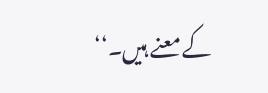کے معنے ہیں۔‘‘